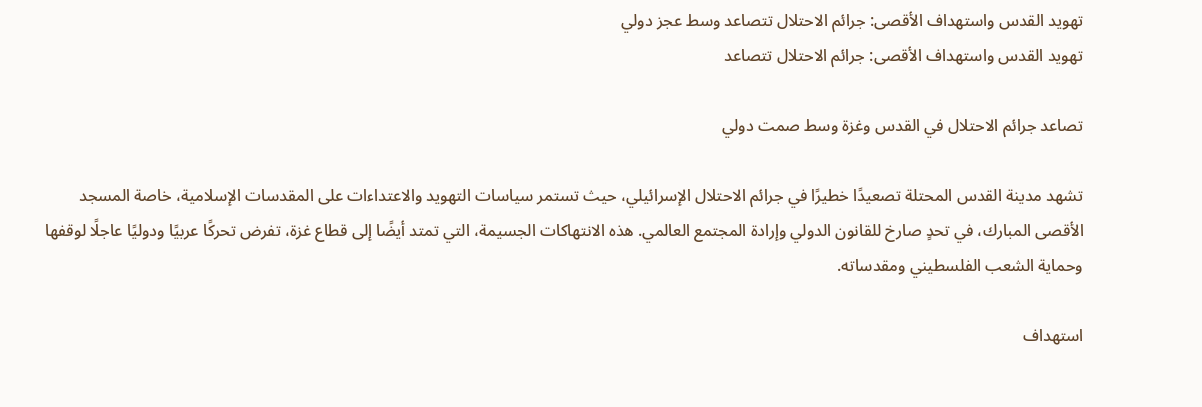تهويد القدس واستهداف الأقصى: جرائم الاحتلال تتصاعد وسط عجز دولي
تهويد القدس واستهداف الأقصى: جرائم الاحتلال تتصاعد

تصاعد جرائم الاحتلال في القدس وغزة وسط صمت دولي

تشهد مدينة القدس المحتلة تصعيدًا خطيرًا في جرائم الاحتلال الإسرائيلي، حيث تستمر سياسات التهويد والاعتداءات على المقدسات الإسلامية، خاصة المسجد الأقصى المبارك، في تحدٍ صارخ للقانون الدولي وإرادة المجتمع العالمي. هذه الانتهاكات الجسيمة، التي تمتد أيضًا إلى قطاع غزة، تفرض تحركًا عربيًا ودوليًا عاجلًا لوقفها وحماية الشعب الفلسطيني ومقدساته.

استهداف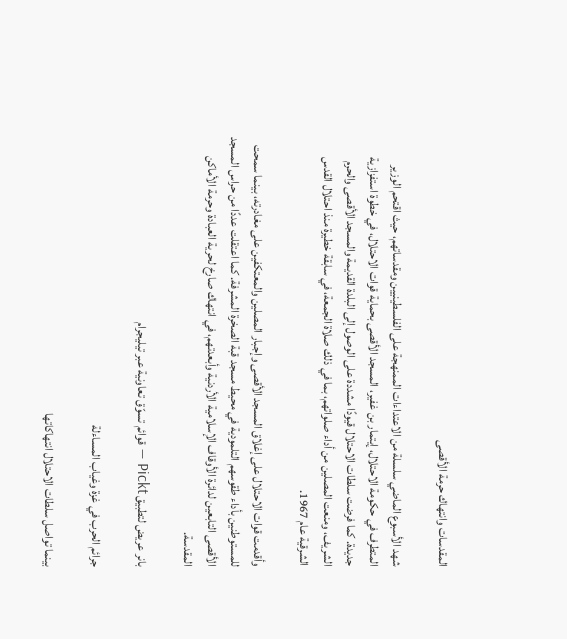المقدسات وانتهاك حرمة الأقصى

شهد الأسبوع الماضي سلسلة من الاعتداءات الممنهجة على الفلسطينيين ومقدساتهم، حيث اقتحم الوزير المتطرف في حكومة الاحتلال، إيتمار بن غفير، المسجد الأقصى بحماية قوات الاحتلال، في خطوة استفزازية جديدة. كما فرضت سلطات الاحتلال قيودًا مشددة على الوصول إلى البلدة القديمة والمسجد الأقصى والحرم الشريف، ومنعت المصلين من أداء صلواتهم، بما في ذلك صلاة الجمعة، في سابقة خطيرة منذ احتلال القدس الشرقية عام 1967.

وأقدمت قوات الاحتلال على إغلاق المسجد الأقصى وإجبار المصلين والمعتكفين على مغادرته، بينما سمحت للمستوطنين بأداء طقوسهم التلمودية في محيط مسجد قبة الصخرة المشرفة. كما اعتقلت عددًا من حراس المسجد الأقصى التابعين لدائرة الأوقاف الإسلامية الأردنية وأبعدتهم، في انتهاك صارخ لحرية العبادة وحرمة الأماكن المقدسة.

بانر عريض لتطبيق Pickt — قوائم تسوّق تعاونية عبر تيليجرام

جرائم الحرب في غزة وغياب المساءلة

بينما تواصل سلطات الاحتلال انتهاكاتها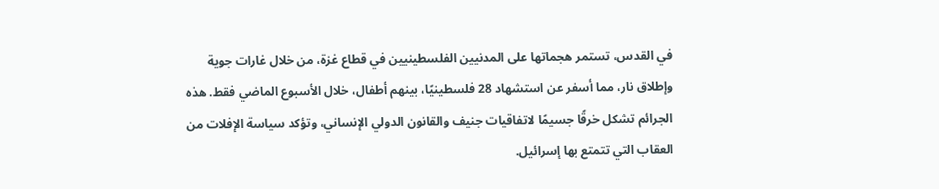في القدس، تستمر هجماتها على المدنيين الفلسطينيين في قطاع غزة، من خلال غارات جوية وإطلاق نار، مما أسفر عن استشهاد 28 فلسطينيًا، بينهم أطفال، خلال الأسبوع الماضي فقط. هذه الجرائم تشكل خرقًا جسيمًا لاتفاقيات جنيف والقانون الدولي الإنساني، وتؤكد سياسة الإفلات من العقاب التي تتمتع بها إسرائيل.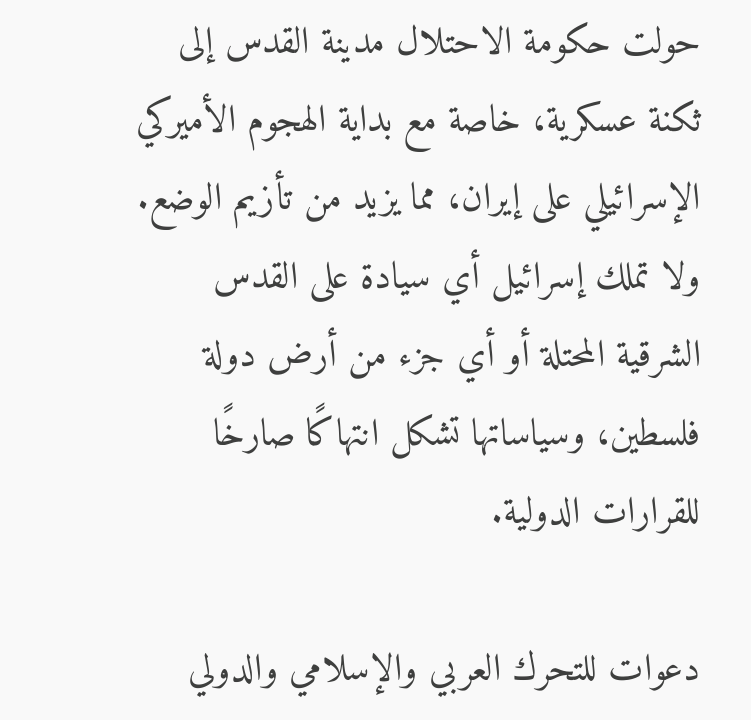حولت حكومة الاحتلال مدينة القدس إلى ثكنة عسكرية، خاصة مع بداية الهجوم الأميركي الإسرائيلي على إيران، مما يزيد من تأزيم الوضع. ولا تملك إسرائيل أي سيادة على القدس الشرقية المحتلة أو أي جزء من أرض دولة فلسطين، وسياساتها تشكل انتهاكًا صارخًا للقرارات الدولية.

دعوات للتحرك العربي والإسلامي والدولي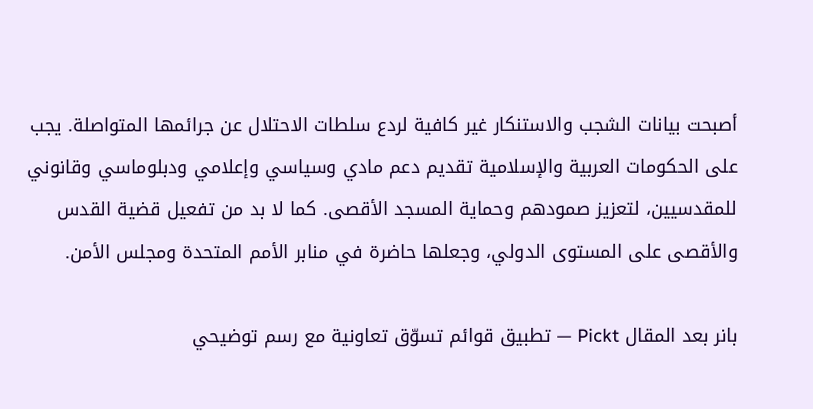أصبحت بيانات الشجب والاستنكار غير كافية لردع سلطات الاحتلال عن جرائمها المتواصلة. يجب على الحكومات العربية والإسلامية تقديم دعم مادي وسياسي وإعلامي ودبلوماسي وقانوني للمقدسيين، لتعزيز صمودهم وحماية المسجد الأقصى. كما لا بد من تفعيل قضية القدس والأقصى على المستوى الدولي، وجعلها حاضرة في منابر الأمم المتحدة ومجلس الأمن.

بانر بعد المقال Pickt — تطبيق قوائم تسوّق تعاونية مع رسم توضيحي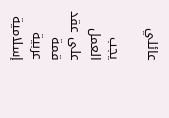عائلي

يجب العمل على عقد قمة عربية إسلامية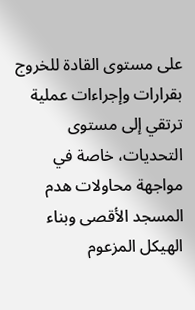على مستوى القادة للخروج بقرارات وإجراءات عملية ترتقي إلى مستوى التحديات، خاصة في مواجهة محاولات هدم المسجد الأقصى وبناء الهيكل المزعوم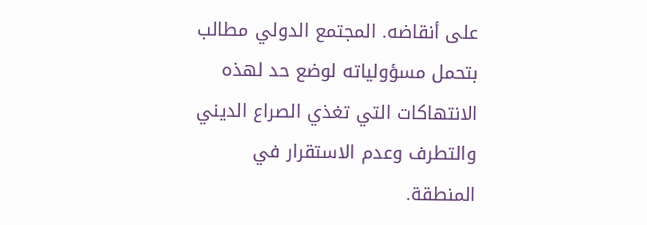على أنقاضه. المجتمع الدولي مطالب بتحمل مسؤولياته لوضع حد لهذه الانتهاكات التي تغذي الصراع الديني والتطرف وعدم الاستقرار في المنطقة.